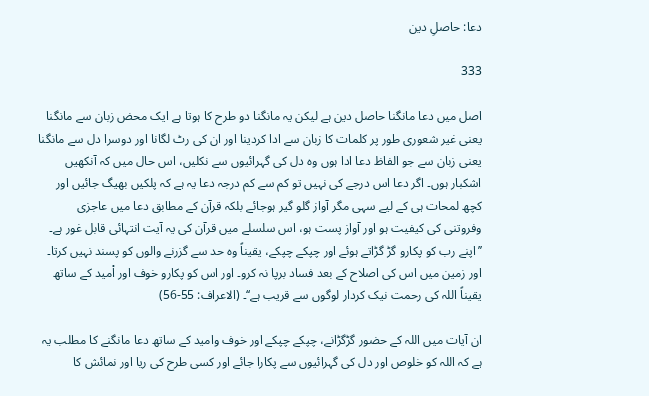دعا: حاصلِ دین

333

اصل میں دعا مانگنا حاصل دین ہے لیکن یہ مانگنا دو طرح کا ہوتا ہے ایک محض زبان سے مانگنا یعنی غیر شعوری طور پر کلمات کا زبان سے ادا کردینا اور ان کی رٹ لگانا اور دوسرا دل سے مانگنا یعنی زبان سے جو الفاظ دعا ادا ہوں وہ دل کی گہرائیوں سے نکلیں، اس حال میں کہ آنکھیں اشکبار ہوں۔ اگر دعا اس درجے کی نہیں تو کم سے کم درجہ دعا یہ ہے کہ پلکیں بھیگ جائیں اور کچھ لمحات ہی کے لیے سہی مگر آواز گلو گیر ہوجائے بلکہ قرآن کے مطابق دعا میں عاجزی وفروتنی کی کیفیت ہو اور آواز پست ہو، اس سلسلے میں قرآن کی یہ آیت انتہائی قابل غور ہے۔
’’اپنے رب کو پکارو گڑ گڑاتے ہوئے اور چپکے چپکے، یقیناً وہ حد سے گزرنے والوں کو پسند نہیں کرتا۔ اور زمین میں اس کی اصلاح کے بعد فساد برپا نہ کرو۔ اور اس کو پکارو خوف اور اْمید کے ساتھ یقیناً اللہ کی رحمت نیک کردار لوگوں سے قریب ہے‘‘۔ (الاعراف: 55-56)

ان آیات میں اللہ کے حضور گڑگڑانے، چپکے چپکے اور خوف وامید کے ساتھ دعا مانگنے کا مطلب یہ ہے کہ اللہ کو خلوص اور دل کی گہرائیوں سے پکارا جائے اور کسی طرح کی ریا اور نمائش کا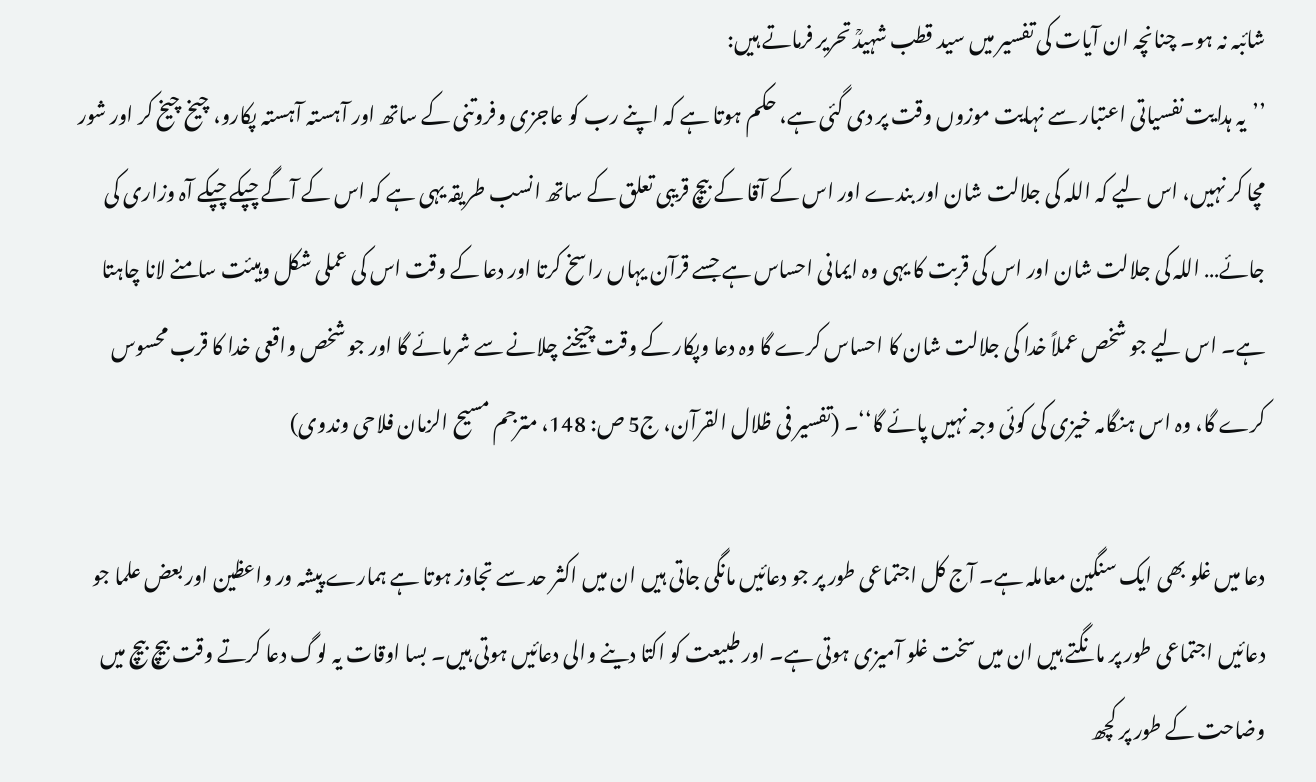شائبہ نہ ہو۔ چنانچہ ان آیات کی تفسیر میں سید قطب شہیدؒ تحریر فرماتے ہیں:
’’یہ ہدایت نفسیاتی اعتبار سے نہایت موزوں وقت پر دی گئی ہے، حکم ہوتا ہے کہ اپنے رب کو عاجزی وفروتنی کے ساتھ اور آہستہ آہستہ پکارو، چیخ چیخ کر اور شور مچا کر نہیں، اس لیے کہ اللہ کی جلالت شان اور بندے اور اس کے آقا کے بیچ قریبی تعلق کے ساتھ انسب طریقہ یہی ہے کہ اس کے آگے چپکے چپکے آہ وزاری کی جائے… اللہ کی جلالت شان اور اس کی قربت کا یہی وہ ایمانی احساس ہے جسے قرآن یہاں راسخ کرتا اور دعا کے وقت اس کی عملی شکل وہیئت سامنے لانا چاہتا ہے۔ اس لیے جو شخص عملاً خدا کی جلالت شان کا احساس کرے گا وہ دعا وپکار کے وقت چیخنے چلانے سے شرمائے گا اور جو شخص واقعی خدا کا قرب محسوس کرے گا، وہ اس ہنگامہ خیزی کی کوئی وجہ نہیں پائے گا‘‘۔ (تفسیر فی ظلال القرآن، ج5 ص: 148، مترجم مسیح الزمان فلاحی وندوی)

دعا میں غلو بھی ایک سنگین معاملہ ہے۔ آج کل اجتماعی طور پر جو دعائیں مانگی جاتی ہیں ان میں اکثر حد سے تجاوز ہوتا ہے ہمارے پیشہ ور واعظین اور بعض علما جو دعائیں اجتماعی طور پر مانگتے ہیں ان میں سخت غلو آمیزی ہوتی ہے۔ اور طبیعت کو اکتا دینے والی دعائیں ہوتی ہیں۔ بسا اوقات یہ لوگ دعا کرتے وقت بیچ بیچ میں وضاحت کے طور پر کچھ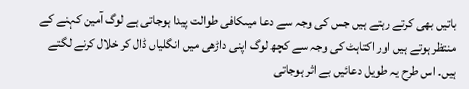باتیں بھی کرتے رہتے ہیں جس کی وجہ سے دعا میںکافی طوالت پیدا ہوجاتی ہے لوگ آمین کہنے کے منتظر ہوتے ہیں اور اکتاہٹ کی وجہ سے کچھ لوگ اپنی داڑھی میں انگلیاں ڈال کر خلال کرنے لگتے ہیں۔ اس طرح یہ طویل دعائیں بے اثر ہوجاتی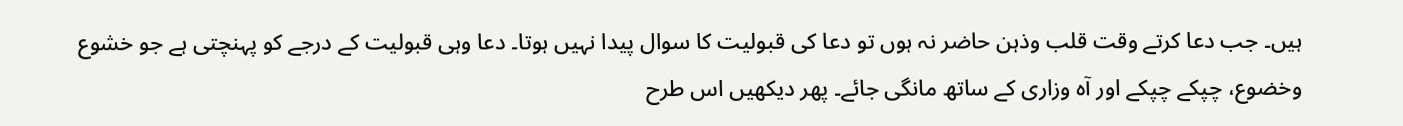ہیں۔ جب دعا کرتے وقت قلب وذہن حاضر نہ ہوں تو دعا کی قبولیت کا سوال پیدا نہیں ہوتا۔ دعا وہی قبولیت کے درجے کو پہنچتی ہے جو خشوع وخضوع، چپکے چپکے اور آہ وزاری کے ساتھ مانگی جائے۔ پھر دیکھیں اس طرح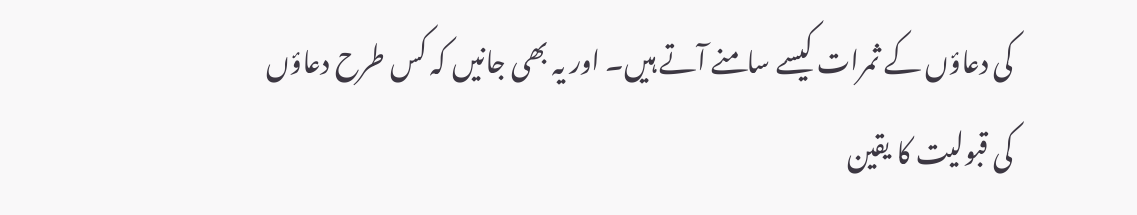کی دعاؤں کے ثمرات کیسے سامنے آتے ہیں۔ اور یہ بھی جانیں کہ کس طرح دعاؤں کی قبولیت کا یقین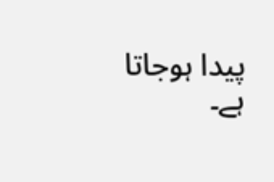پیدا ہوجاتا ہے۔